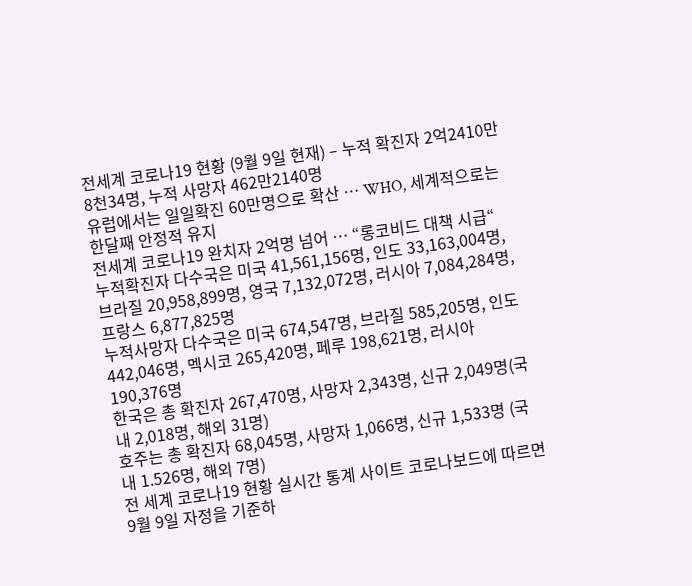전세계 코로나19 현황 (9월 9일 현재) – 누적 확진자 2억2410만8천34명, 누적 사망자 462만2140명
유럽에서는 일일확진 60만명으로 확산 … WHO, 세계적으로는 한달째 안정적 유지
전세계 코로나19 완치자 2억명 넘어 … “롱코비드 대책 시급“
누적확진자 다수국은 미국 41,561,156명, 인도 33,163,004명, 브라질 20,958,899명, 영국 7,132,072명, 러시아 7,084,284명, 프랑스 6,877,825명
누적사망자 다수국은 미국 674,547명, 브라질 585,205명, 인도 442,046명, 멕시코 265,420명, 페루 198,621명, 러시아 190,376명
한국은 총 확진자 267,470명, 사망자 2,343명, 신규 2,049명(국내 2,018명, 해외 31명)
호주는 총 확진자 68,045명, 사망자 1,066명, 신규 1,533명 (국내 1.526명, 해외 7명)
전 세계 코로나19 현황 실시간 통계 사이트 코로나보드에 따르면 9월 9일 자정을 기준하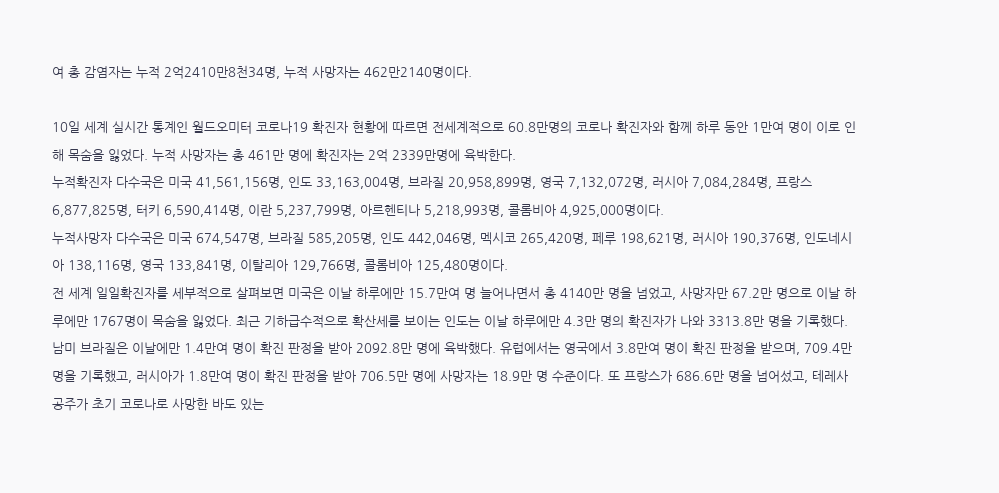여 총 감염자는 누적 2억2410만8천34명, 누적 사망자는 462만2140명이다.

10일 세계 실시간 통계인 월드오미터 코로나19 확진자 현황에 따르면 전세계적으로 60.8만명의 코로나 확진자와 함께 하루 동안 1만여 명이 이로 인해 목숨을 잃었다. 누적 사망자는 총 461만 명에 확진자는 2억 2339만명에 육박한다.
누적확진자 다수국은 미국 41,561,156명, 인도 33,163,004명, 브라질 20,958,899명, 영국 7,132,072명, 러시아 7,084,284명, 프랑스 6,877,825명, 터키 6,590,414명, 이란 5,237,799명, 아르헨티나 5,218,993명, 콜롬비아 4,925,000명이다.
누적사망자 다수국은 미국 674,547명, 브라질 585,205명, 인도 442,046명, 멕시코 265,420명, 페루 198,621명, 러시아 190,376명, 인도네시아 138,116명, 영국 133,841명, 이탈리아 129,766명, 콜롬비아 125,480명이다.
전 세계 일일확진자를 세부적으로 살펴보면 미국은 이날 하루에만 15.7만여 명 늘어나면서 총 4140만 명을 넘었고, 사망자만 67.2만 명으로 이날 하루에만 1767명이 목숨을 잃었다. 최근 기하급수적으로 확산세를 보이는 인도는 이날 하루에만 4.3만 명의 확진자가 나와 3313.8만 명을 기록했다. 남미 브라질은 이날에만 1.4만여 명이 확진 판정을 받아 2092.8만 명에 육박했다. 유럽에서는 영국에서 3.8만여 명이 확진 판정을 받으며, 709.4만 명을 기록했고, 러시아가 1.8만여 명이 확진 판정을 받아 706.5만 명에 사망자는 18.9만 명 수준이다. 또 프랑스가 686.6만 명을 넘어섰고, 테레사 공주가 초기 코로나로 사망한 바도 있는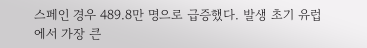스페인 경우 489.8만 명으로 급증했다. 발생 초기 유럽에서 가장 큰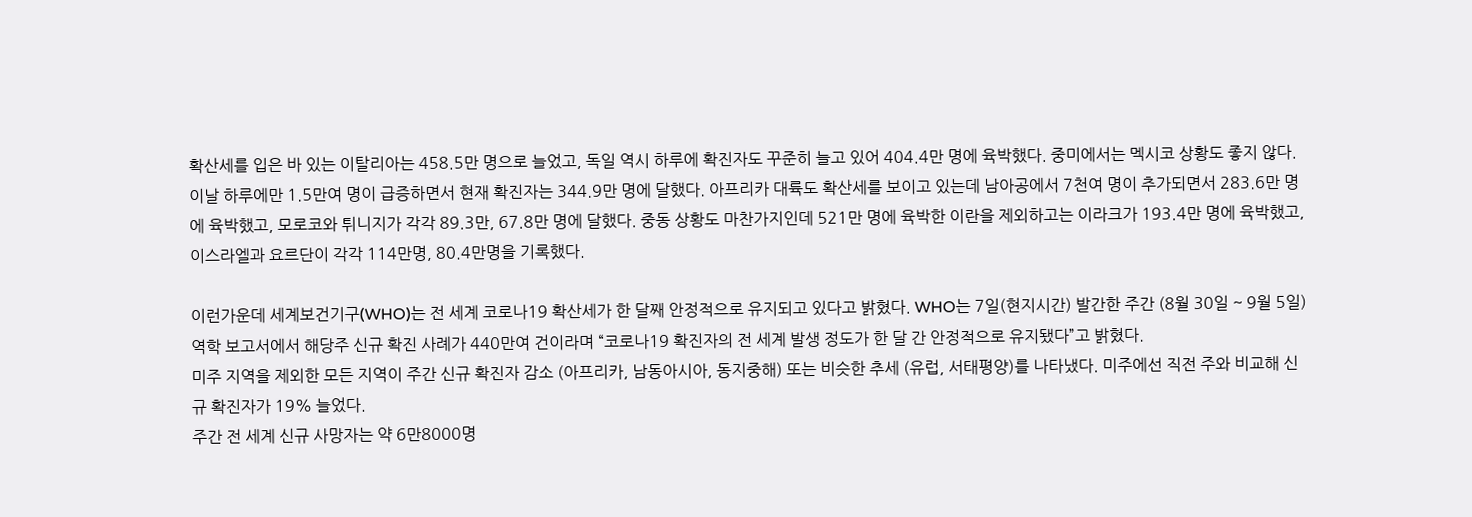확산세를 입은 바 있는 이탈리아는 458.5만 명으로 늘었고, 독일 역시 하루에 확진자도 꾸준히 늘고 있어 404.4만 명에 육박했다. 중미에서는 멕시코 상황도 좋지 않다. 이날 하루에만 1.5만여 명이 급증하면서 현재 확진자는 344.9만 명에 달했다. 아프리카 대륙도 확산세를 보이고 있는데 남아공에서 7천여 명이 추가되면서 283.6만 명에 육박했고, 모로코와 튀니지가 각각 89.3만, 67.8만 명에 달했다. 중동 상황도 마찬가지인데 521만 명에 육박한 이란을 제외하고는 이라크가 193.4만 명에 육박했고, 이스라엘과 요르단이 각각 114만명, 80.4만명을 기록했다.

이런가운데 세계보건기구(WHO)는 전 세계 코로나19 확산세가 한 달째 안정적으로 유지되고 있다고 밝혔다. WHO는 7일(현지시간) 발간한 주간 (8월 30일 ~ 9월 5일) 역학 보고서에서 해당주 신규 확진 사례가 440만여 건이라며 “코로나19 확진자의 전 세계 발생 정도가 한 달 간 안정적으로 유지됐다”고 밝혔다.
미주 지역을 제외한 모든 지역이 주간 신규 확진자 감소 (아프리카, 남동아시아, 동지중해) 또는 비슷한 추세 (유럽, 서태평양)를 나타냈다. 미주에선 직전 주와 비교해 신규 확진자가 19% 늘었다.
주간 전 세계 신규 사망자는 약 6만8000명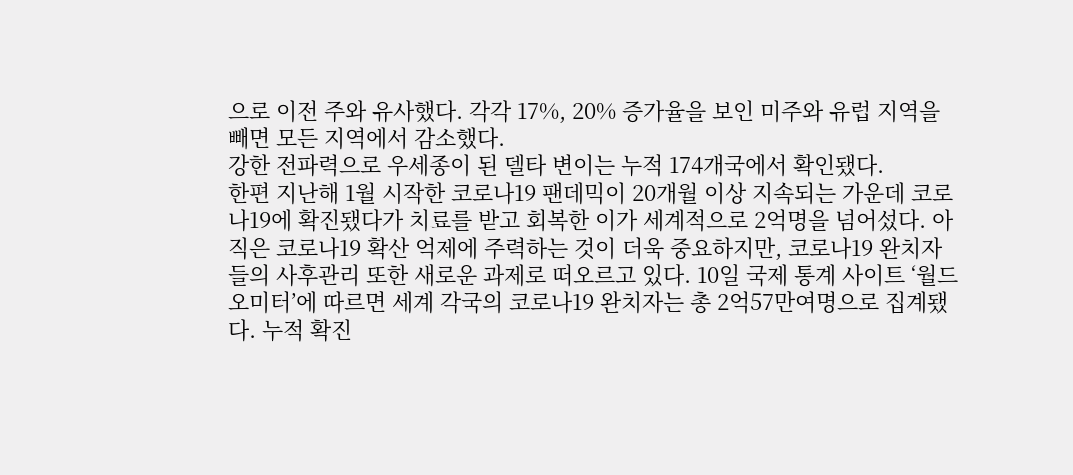으로 이전 주와 유사했다. 각각 17%, 20% 증가율을 보인 미주와 유럽 지역을 빼면 모든 지역에서 감소했다.
강한 전파력으로 우세종이 된 델타 변이는 누적 174개국에서 확인됐다.
한편 지난해 1월 시작한 코로나19 팬데믹이 20개월 이상 지속되는 가운데 코로나19에 확진됐다가 치료를 받고 회복한 이가 세계적으로 2억명을 넘어섰다. 아직은 코로나19 확산 억제에 주력하는 것이 더욱 중요하지만, 코로나19 완치자들의 사후관리 또한 새로운 과제로 떠오르고 있다. 10일 국제 통계 사이트 ‘월드오미터’에 따르면 세계 각국의 코로나19 완치자는 총 2억57만여명으로 집계됐다. 누적 확진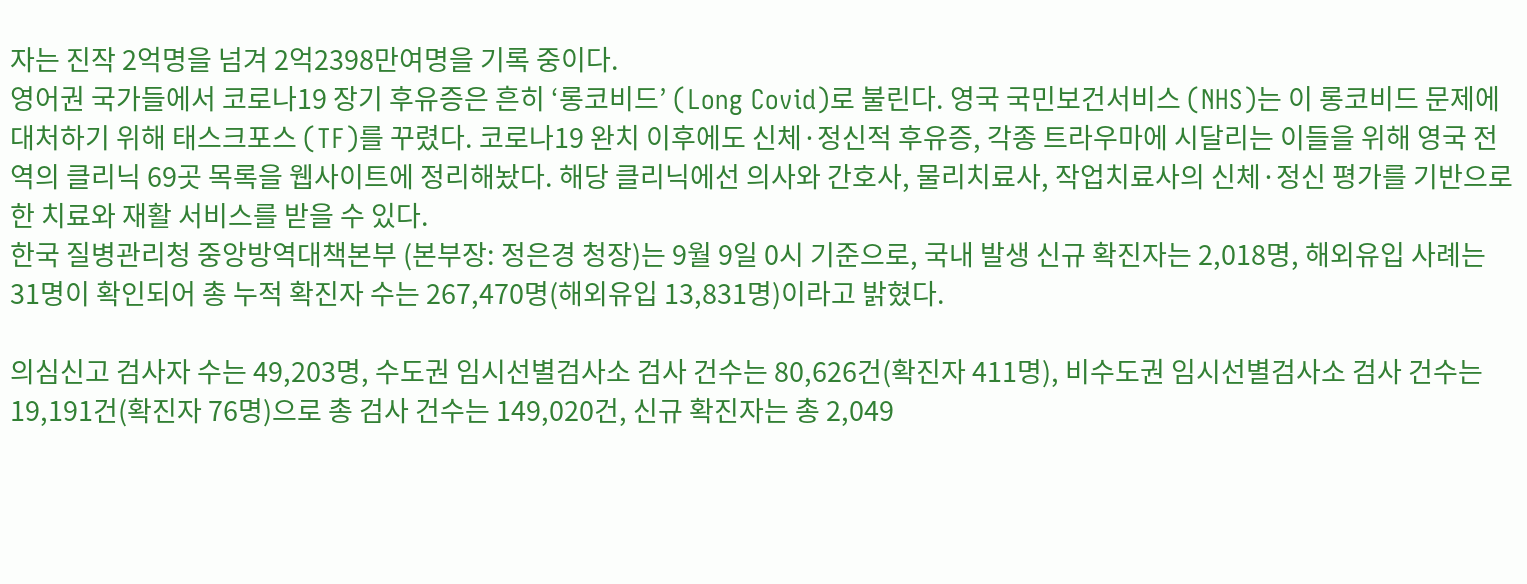자는 진작 2억명을 넘겨 2억2398만여명을 기록 중이다.
영어권 국가들에서 코로나19 장기 후유증은 흔히 ‘롱코비드’ (Long Covid)로 불린다. 영국 국민보건서비스 (NHS)는 이 롱코비드 문제에 대처하기 위해 태스크포스 (TF)를 꾸렸다. 코로나19 완치 이후에도 신체·정신적 후유증, 각종 트라우마에 시달리는 이들을 위해 영국 전역의 클리닉 69곳 목록을 웹사이트에 정리해놨다. 해당 클리닉에선 의사와 간호사, 물리치료사, 작업치료사의 신체·정신 평가를 기반으로 한 치료와 재활 서비스를 받을 수 있다.
한국 질병관리청 중앙방역대책본부 (본부장: 정은경 청장)는 9월 9일 0시 기준으로, 국내 발생 신규 확진자는 2,018명, 해외유입 사례는 31명이 확인되어 총 누적 확진자 수는 267,470명(해외유입 13,831명)이라고 밝혔다.

의심신고 검사자 수는 49,203명, 수도권 임시선별검사소 검사 건수는 80,626건(확진자 411명), 비수도권 임시선별검사소 검사 건수는 19,191건(확진자 76명)으로 총 검사 건수는 149,020건, 신규 확진자는 총 2,049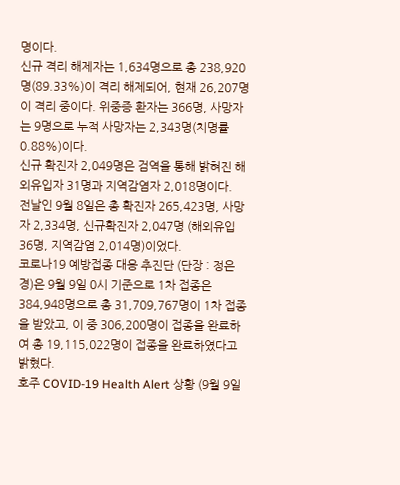명이다.
신규 격리 해제자는 1,634명으로 총 238,920명(89.33%)이 격리 해제되어, 현재 26,207명이 격리 중이다. 위중증 환자는 366명, 사망자는 9명으로 누적 사망자는 2,343명(치명률 0.88%)이다.
신규 확진자 2,049명은 검역을 통해 밝혀진 해외유입자 31명과 지역감염자 2,018명이다.
전날인 9월 8일은 총 확진자 265,423명, 사망자 2,334명, 신규확진자 2,047명 (해외유입 36명, 지역감염 2,014명)이었다.
코로나19 예방접종 대응 추진단 (단장 : 정은경)은 9월 9일 0시 기준으로 1차 접종은 384,948명으로 총 31,709,767명이 1차 접종을 받았고, 이 중 306,200명이 접종을 완료하여 총 19,115,022명이 접종을 완료하였다고 밝혔다.
호주 COVID-19 Health Alert 상황 (9월 9일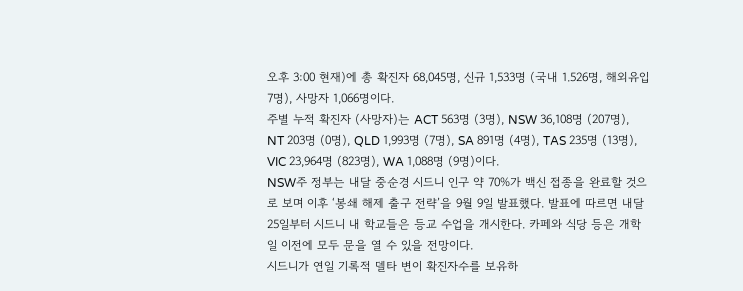오후 3:00 현재)에 총 확진자 68,045명, 신규 1,533명 (국내 1.526명, 해외유입 7명), 사망자 1,066명이다.
주별 누적 확진자 (사망자)는 ACT 563명 (3명), NSW 36,108명 (207명), NT 203명 (0명), QLD 1,993명 (7명), SA 891명 (4명), TAS 235명 (13명), VIC 23,964명 (823명), WA 1,088명 (9명)이다.
NSW주 정부는 내달 중순경 시드니 인구 약 70%가 백신 접종을 완료할 것으로 보며 이후 ‘봉쇄 해제 출구 전략’을 9월 9일 발표했다. 발표에 따르면 내달 25일부터 시드니 내 학교들은 등교 수업을 개시한다. 카페와 식당 등은 개학일 이전에 모두 문을 열 수 있을 전망이다.
시드니가 연일 기록적 델타 변이 확진자수를 보유하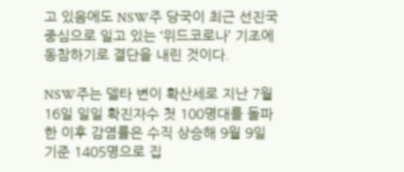고 있음에도 NSW주 당국이 최근 선진국 중심으로 일고 있는 ‘위드코로나’ 기조에 동참하기로 결단을 내린 것이다.

NSW주는 델타 변이 확산세로 지난 7월 16일 일일 확진자수 첫 100명대를 돌파한 이후 감염률은 수직 상승해 9월 9일 기준 1405명으로 집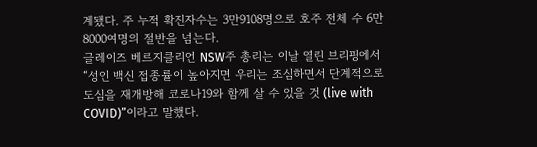계됐다. 주 누적 확진자수는 3만9108명으로 호주 전체 수 6만8000여명의 절반을 넘는다.
글레이즈 베르지클리언 NSW주 총리는 이날 열린 브리핑에서 “성인 백신 접종률이 높아지면 우리는 조심하면서 단계적으로 도심을 재개방해 코로나19와 함께 살 수 있을 것 (live with COVID)”이라고 말했다.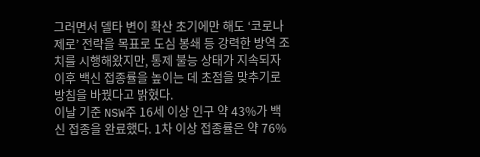그러면서 델타 변이 확산 초기에만 해도 ‘코로나 제로’ 전략을 목표로 도심 봉쇄 등 강력한 방역 조치를 시행해왔지만, 통제 불능 상태가 지속되자 이후 백신 접종률을 높이는 데 초점을 맞추기로 방침을 바꿨다고 밝혔다.
이날 기준 NSW주 16세 이상 인구 약 43%가 백신 접종을 완료했다. 1차 이상 접종률은 약 76%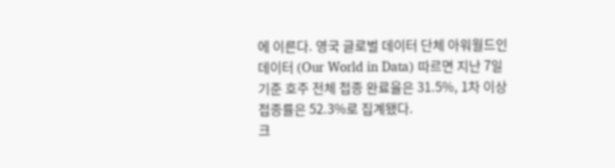에 이른다. 영국 글로벌 데이터 단체 아워월드인데이터 (Our World in Data) 따르면 지난 7일 기준 호주 전체 접종 완료율은 31.5%, 1차 이상 접종률은 52.3%로 집계됐다.
크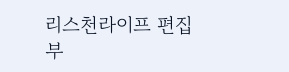리스천라이프 편집부